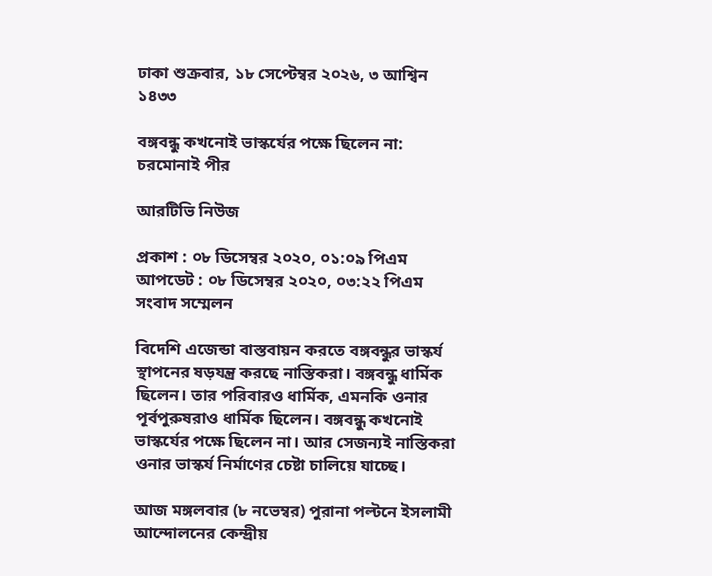ঢাকা শুক্রবার, ১৮ সেপ্টেম্বর ২০২৬, ৩ আশ্বিন ১৪৩৩

বঙ্গবন্ধু কখনোই ভাস্কর্যের পক্ষে ছিলেন না: চরমোনাই পীর

আরটিভি নিউজ

প্রকাশ : ০৮ ডিসেম্বর ২০২০, ০১:০৯ পিএম
আপডেট : ০৮ ডিসেম্বর ২০২০, ০৩:২২ পিএম
সংবাদ সম্মেলন

বিদেশি এজেন্ডা বাস্তবায়ন করতে বঙ্গবন্ধুর ভাস্কর্য স্থাপনের ষড়যন্ত্র করছে নাস্তিকরা। বঙ্গবন্ধু ধার্মিক ছিলেন। তার পরিবারও ধার্মিক, এমনকি ওনার পূর্বপুরুষরাও ধার্মিক ছিলেন। বঙ্গবন্ধু কখনোই ভাস্কর্যের পক্ষে ছিলেন না। আর সেজন্যই নাস্তিকরা ওনার ভাস্কর্য নির্মাণের চেষ্টা চালিয়ে যাচ্ছে।

আজ মঙ্গলবার (৮ নভেম্বর) পুরানা পল্টনে ইসলামী আন্দোলনের কেন্দ্রীয়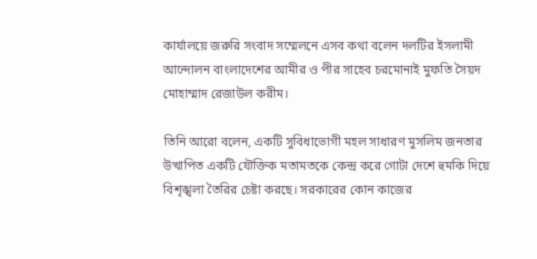কার্যালয়ে জরুরি সংবাদ সম্মেলনে এসব কথা বলেন দলটির ইসলামী আন্দোলন বাংলাদেশের আমীর ও পীর সাহেব চরমোনাই মুফতি সৈয়দ মোহাম্মাদ রেজাউল করীম।

তিনি আরো বলেন, একটি সুবিধাভোগী মহল সাধারণ মুসলিম জনতার উত্থাপিত একটি যৌক্তিক মতামতকে কেন্দ্র করে গোটা দেশে হুমকি দিয়ে বিশৃঙ্খলা তৈরির চেষ্টা করছে। সরকারের কোন কাজের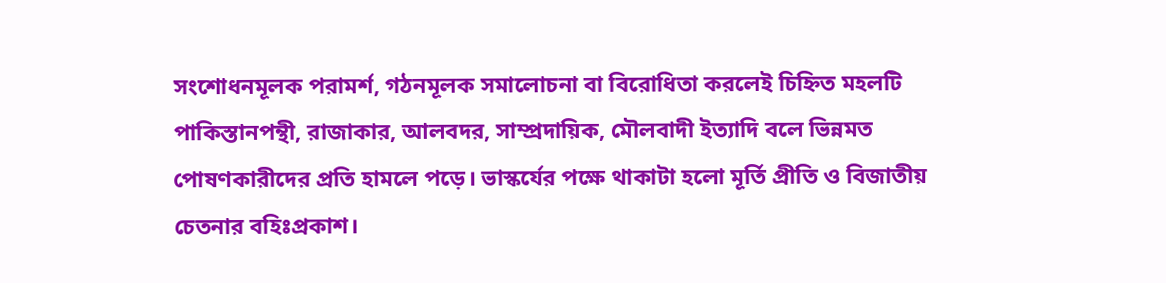সংশোধনমূলক পরামর্শ, গঠনমূলক সমালোচনা বা বিরোধিতা করলেই চিহ্নিত মহলটি পাকিস্তানপন্থী, রাজাকার, আলবদর, সাম্প্রদায়িক, মৌলবাদী ইত্যাদি বলে ভিন্নমত পোষণকারীদের প্রতি হামলে পড়ে। ভাস্কর্যের পক্ষে থাকাটা হলো মূর্তি প্রীতি ও বিজাতীয় চেতনার বহিঃপ্রকাশ।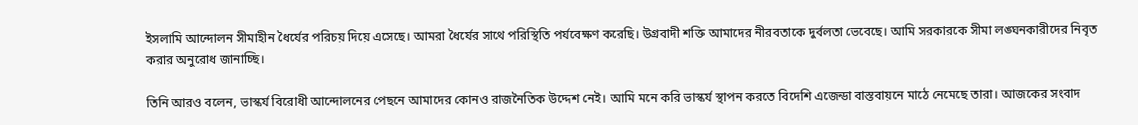ইসলামি আন্দোলন সীমাহীন ধৈর্যের পরিচয় দিয়ে এসেছে। আমরা ধৈর্যের সাথে পরিস্থিতি পর্যবেক্ষণ করেছি। উগ্রবাদী শক্তি আমাদের নীরবতাকে দুর্বলতা ভেবেছে। আমি সরকারকে সীমা লঙ্ঘনকারীদের নিবৃত করার অনুরোধ জানাচ্ছি।

তিনি আরও বলেন, ভাস্কর্য বিরোধী আন্দোলনের পেছনে আমাদের কোনও রাজনৈতিক উদ্দেশ নেই। আমি মনে করি ভাস্কর্য স্থাপন করতে বিদেশি এজেন্ডা বাস্তবায়নে মাঠে নেমেছে তারা। আজকের সংবাদ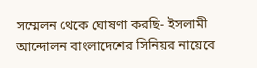সম্মেলন থেকে ঘোষণা করছি- ইসলামী আন্দোলন বাংলাদেশের সিনিয়র নায়েবে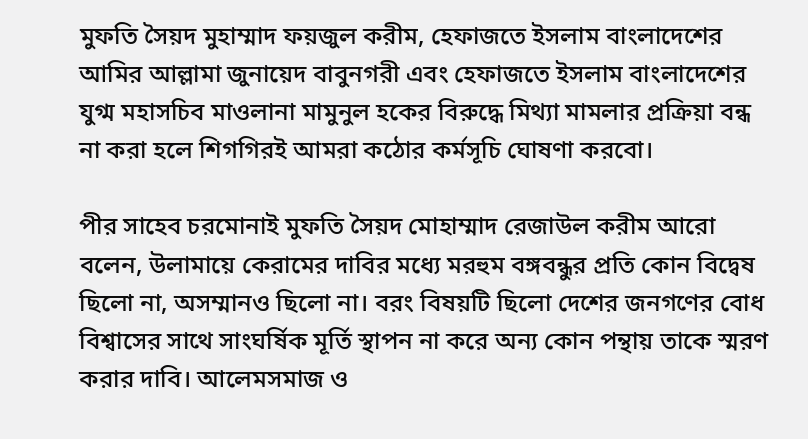মুফতি সৈয়দ মুহাম্মাদ ফয়জুল করীম, হেফাজতে ইসলাম বাংলাদেশের আমির আল্লামা জুনায়েদ বাবুনগরী এবং হেফাজতে ইসলাম বাংলাদেশের যুগ্ম মহাসচিব মাওলানা মামুনুল হকের বিরুদ্ধে মিথ্যা মামলার প্রক্রিয়া বন্ধ না করা হলে শিগগিরই আমরা কঠোর কর্মসূচি ঘোষণা করবো।

পীর সাহেব চরমোনাই মুফতি সৈয়দ মোহাম্মাদ রেজাউল করীম আরো বলেন, উলামায়ে কেরামের দাবির মধ্যে মরহুম বঙ্গবন্ধুর প্রতি কোন বিদ্বেষ ছিলো না, অসম্মানও ছিলো না। বরং বিষয়টি ছিলো দেশের জনগণের বোধ বিশ্বাসের সাথে সাংঘর্ষিক মূর্তি স্থাপন না করে অন্য কোন পন্থায় তাকে স্মরণ করার দাবি। আলেমসমাজ ও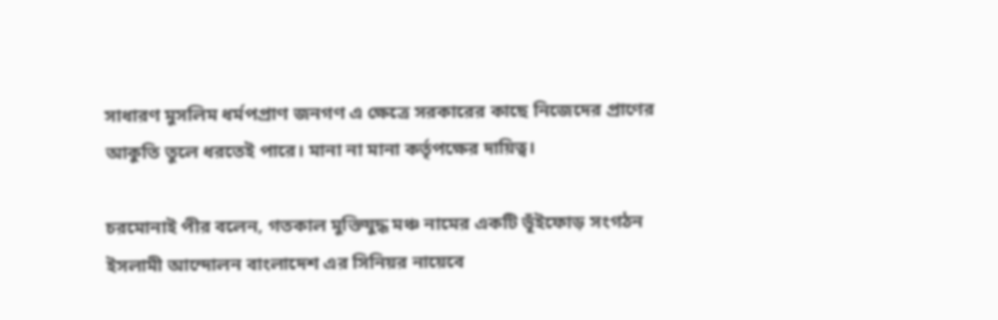সাধারণ মুসলিম ধর্মপপ্রাণ জনগণ এ ক্ষেত্রে সরকারের কাছে নিজেদের প্রাণের আকুতি তুলে ধরতেই পারে। মানা না মানা কর্তৃপক্ষের দায়িত্ব।

চরমোনাই পীর বলেন, গতকাল মুক্তিযুদ্ধ মঞ্চ নামের একটি ভূঁইফোড় সংগঠন ইসলামী আন্দোলন বাংলাদেশ এর সিনিয়র নায়েবে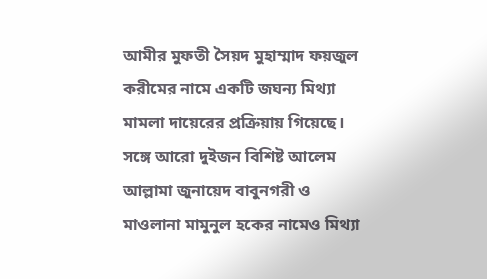আমীর মুফতী সৈয়দ মুহাম্মাদ ফয়জুল করীমের নামে একটি জঘন্য মিথ্যা মামলা দায়েরের প্রক্রিয়ায় গিয়েছে। সঙ্গে আরো দুইজন বিশিষ্ট আলেম আল্লামা জুনায়েদ বাবুনগরী ও মাওলানা মামুনুল হকের নামেও মিথ্যা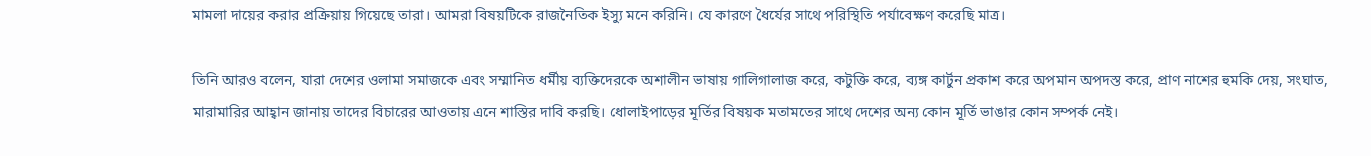মামলা দায়ের করার প্রক্রিয়ায় গিয়েছে তারা। আমরা বিষয়টিকে রাজনৈতিক ইস্যু মনে করিনি। যে কারণে ধৈর্যের সাথে পরিস্থিতি পর্যাবেক্ষণ করেছি মাত্র।

তিনি আরও বলেন, যারা দেশের ওলামা সমাজকে এবং সম্মানিত ধর্মীয় ব্যক্তিদেরকে অশালীন ভাষায় গালিগালাজ করে, কটুক্তি করে, ব্যঙ্গ কার্টুন প্রকাশ করে অপমান অপদস্ত করে, প্রাণ নাশের হুমকি দেয়, সংঘাত, মারামারির আহ্বান জানায় তাদের বিচারের আওতায় এনে শাস্তির দাবি করছি। ধোলাইপাড়ের মূর্তির বিষয়ক মতামতের সাথে দেশের অন্য কোন মূর্তি ভাঙার কোন সম্পর্ক নেই।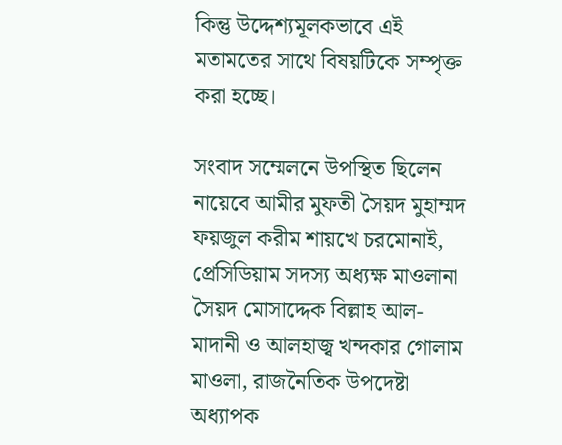কিন্তু উদ্দেশ্যমূলকভাবে এই মতামতের সাথে বিষয়টিকে সম্পৃক্ত করা হচ্ছে।

সংবাদ সম্মেলনে উপস্থিত ছিলেন নায়েবে আমীর মুফতী সৈয়দ মুহাম্মদ ফয়জুল করীম শায়খে চরমোনাই, প্রেসিডিয়াম সদস্য অধ্যক্ষ মাওলানা সৈয়দ মোসাদ্দেক বিল্লাহ আল-মাদানী ও আলহাজ্ব খন্দকার গোলাম মাওলা, রাজনৈতিক উপদেষ্টা অধ্যাপক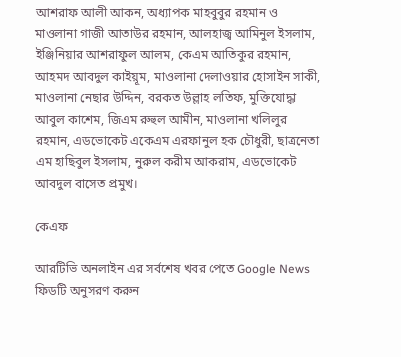আশরাফ আলী আকন, অধ্যাপক মাহবুবুর রহমান ও মাওলানা গাজী আতাউর রহমান, আলহাজ্ব আমিনুল ইসলাম, ইঞ্জিনিয়ার আশরাফুল আলম, কেএম আতিকুর রহমান, আহমদ আবদুল কাইয়ূম, মাওলানা দেলাওয়ার হোসাইন সাকী, মাওলানা নেছার উদ্দিন, বরকত উল্লাহ লতিফ, মুক্তিযোদ্ধা আবুল কাশেম, জিএম রুহুল আমীন, মাওলানা খলিলুর রহমান, এডভোকেট একেএম এরফানুল হক চৌধুরী, ছাত্রনেতা এম হাছিবুল ইসলাম, নুরুল করীম আকরাম, এডভোকেট আবদুল বাসেত প্রমুখ।

কেএফ

আরটিভি অনলাইন এর সর্বশেষ খবর পেতে Google News ফিডটি অনুসরণ করুন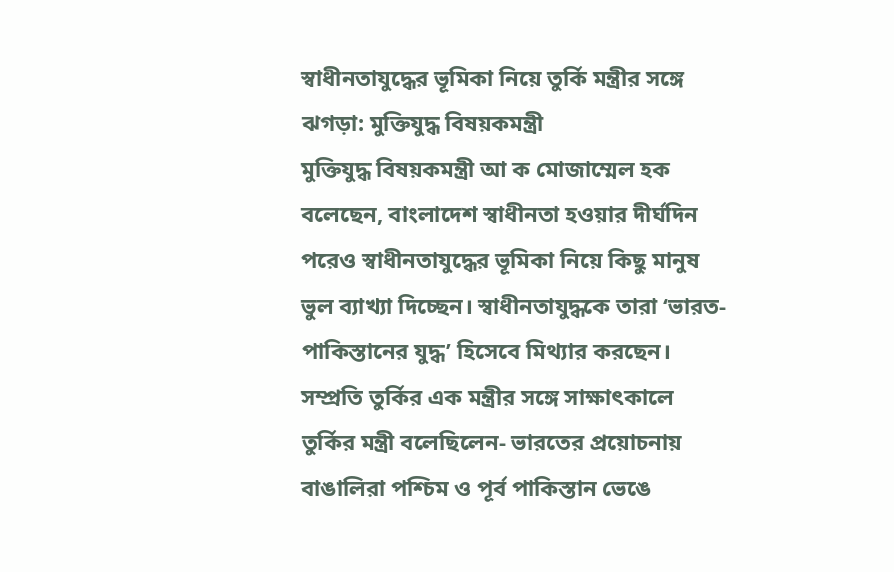স্বাধীনতাযুদ্ধের ভূমিকা নিয়ে তুর্কি মন্ত্রীর সঙ্গে ঝগড়া: মুক্তিযুদ্ধ বিষয়কমন্ত্রী
মুক্তিযুদ্ধ বিষয়কমন্ত্রী আ ক মোজাম্মেল হক বলেছেন, বাংলাদেশ স্বাধীনতা হওয়ার দীর্ঘদিন পরেও স্বাধীনতাযুদ্ধের ভূমিকা নিয়ে কিছু মানুষ ভুল ব্যাখ্যা দিচ্ছেন। স্বাধীনতাযুদ্ধকে তারা ‘ভারত-পাকিস্তানের যুদ্ধ’ হিসেবে মিথ্যার করছেন। সম্প্রতি তুর্কির এক মন্ত্রীর সঙ্গে সাক্ষাৎকালে তুর্কির মন্ত্রী বলেছিলেন- ভারতের প্রয়োচনায় বাঙালিরা পশ্চিম ও পূর্ব পাকিস্তান ভেঙে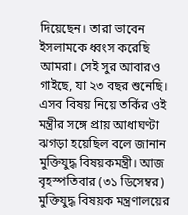দিয়েছেন। তারা ভাবেন ইসলামকে ধ্বংস করেছি আমরা। সেই সুর আবারও গাইছে, যা ২৩ বছর শুনেছি। এসব বিষয় নিয়ে তর্কির ওই মন্ত্রীর সঙ্গে প্রায় আধাঘণ্টা ঝগড়া হয়েছিল বলে জানান মুক্তিযুদ্ধ বিষয়কমন্ত্রী। আজ বৃহস্পতিবার (৩১ ডিসেম্বর) মুক্তিযুদ্ধ বিষয়ক মন্ত্রণালয়ের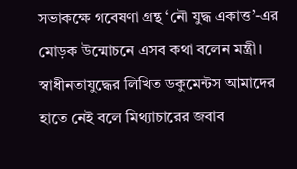সভাকক্ষে গবেষণা গ্রন্থ ‘নৌ যুদ্ধ একাত্ত’-এর মোড়ক উন্মোচনে এসব কথা বলেন মন্ত্রী। স্বাধীনতাযুদ্ধের লিখিত ডকুমেন্টস আমাদের হাতে নেই বলে মিথ্যাচারের জবাব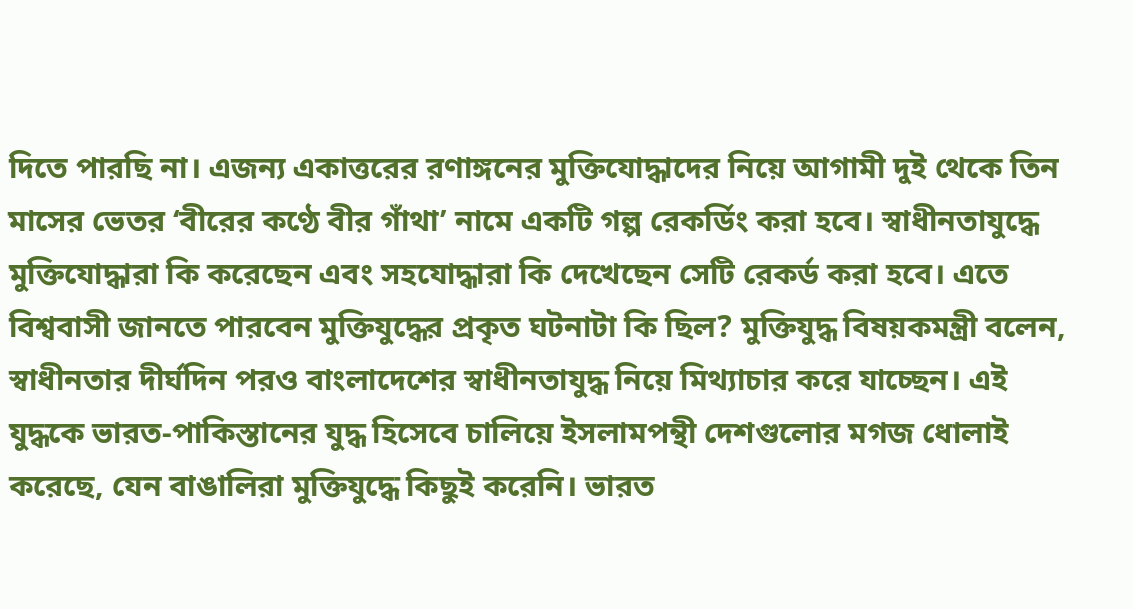দিতে পারছি না। এজন্য একাত্তরের রণাঙ্গনের মুক্তিযোদ্ধাদের নিয়ে আগামী দুই থেকে তিন মাসের ভেতর ‘বীরের কণ্ঠে বীর গাঁথা’ নামে একটি গল্প রেকর্ডিং করা হবে। স্বাধীনতাযুদ্ধে মুক্তিযোদ্ধারা কি করেছেন এবং সহযোদ্ধারা কি দেখেছেন সেটি রেকর্ড করা হবে। এতে বিশ্ববাসী জানতে পারবেন মুক্তিযুদ্ধের প্রকৃত ঘটনাটা কি ছিল? মুক্তিযুদ্ধ বিষয়কমন্ত্রী বলেন, স্বাধীনতার দীর্ঘদিন পরও বাংলাদেশের স্বাধীনতাযুদ্ধ নিয়ে মিথ্যাচার করে যাচ্ছেন। এই যুদ্ধকে ভারত-পাকিস্তানের যুদ্ধ হিসেবে চালিয়ে ইসলামপন্থী দেশগুলোর মগজ ধোলাই করেছে, যেন বাঙালিরা মুক্তিযুদ্ধে কিছুই করেনি। ভারত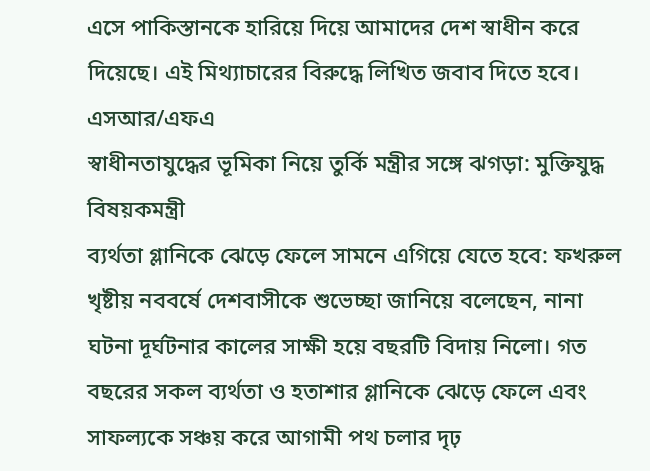এসে পাকিস্তানকে হারিয়ে দিয়ে আমাদের দেশ স্বাধীন করে দিয়েছে। এই মিথ্যাচারের বিরুদ্ধে লিখিত জবাব দিতে হবে। এসআর/এফএ
স্বাধীনতাযুদ্ধের ভূমিকা নিয়ে তুর্কি মন্ত্রীর সঙ্গে ঝগড়া: মুক্তিযুদ্ধ বিষয়কমন্ত্রী
ব্যর্থতা গ্লানিকে ঝেড়ে ফেলে সামনে এগিয়ে যেতে হবে: ফখরুল
খৃষ্টীয় নববর্ষে দেশবাসীকে শুভেচ্ছা জানিয়ে বলেছেন, নানা ঘটনা দূর্ঘটনার কালের সাক্ষী হয়ে বছরটি বিদায় নিলো। গত বছরের সকল ব্যর্থতা ও হতাশার গ্লানিকে ঝেড়ে ফেলে এবং সাফল্যকে সঞ্চয় করে আগামী পথ চলার দৃঢ়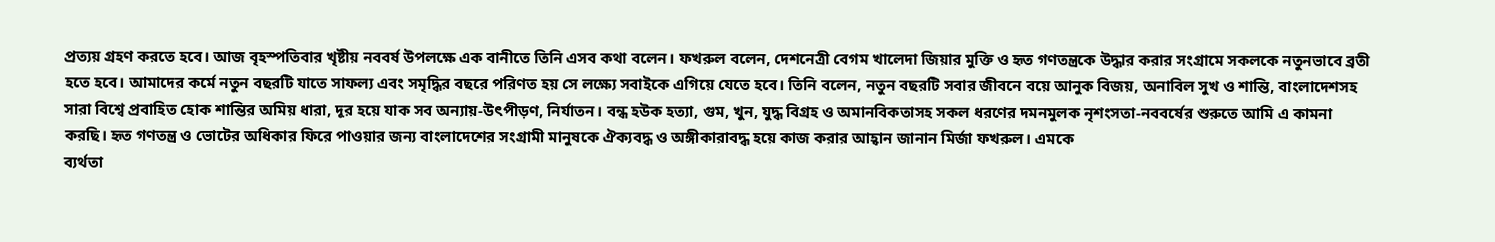প্রত্যয় গ্রহণ করতে হবে। আজ বৃহস্পতিবার খৃষ্টীয় নববর্ষ উপলক্ষে এক বানীতে তিনি এসব কথা বলেন। ফখরুল বলেন, দেশনেত্রী বেগম খালেদা জিয়ার মুক্তি ও হৃত গণতন্ত্রকে উদ্ধার করার সংগ্রামে সকলকে নতুনভাবে ব্রতী হতে হবে। আমাদের কর্মে নতুন বছরটি যাতে সাফল্য এবং সমৃদ্ধির বছরে পরিণত হয় সে লক্ষ্যে সবাইকে এগিয়ে যেতে হবে। তিনি বলেন, নতুন বছরটি সবার জীবনে বয়ে আনুক বিজয়, অনাবিল সুখ ও শান্তি, বাংলাদেশসহ সারা বিশ্বে প্রবাহিত হোক শান্তির অমিয় ধারা, দূর হয়ে যাক সব অন্যায়-উৎপীড়ণ, নির্যাতন। বন্ধ হউক হত্যা, গুম, খুন, যুদ্ধ বিগ্রহ ও অমানবিকতাসহ সকল ধরণের দমনমুলক নৃশংসতা-নববর্ষের শুরুতে আমি এ কামনা করছি। হৃত গণতন্ত্র ও ভোটের অধিকার ফিরে পাওয়ার জন্য বাংলাদেশের সংগ্রামী মানুষকে ঐক্যবদ্ধ ও অঙ্গীকারাবদ্ধ হয়ে কাজ করার আহ্বান জানান মির্জা ফখরুল। এমকে
ব্যর্থতা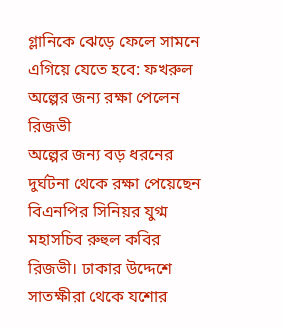গ্লানিকে ঝেড়ে ফেলে সামনে এগিয়ে যেতে হবে: ফখরুল
অল্পের জন্য রক্ষা পেলেন রিজভী
অল্পের জন্য বড় ধরনের দুর্ঘটনা থেকে রক্ষা পেয়েছেন বিএনপির সিনিয়র যুগ্ম মহাসচিব রুহুল কবির রিজভী। ঢাকার উদ্দেশে সাতক্ষীরা থেকে যশোর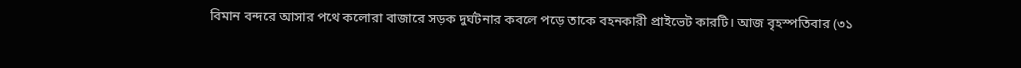বিমান বন্দরে আসার পথে কলোরা বাজারে সড়ক দুর্ঘটনার কবলে পড়ে তাকে বহনকারী প্রাইভেট কারটি। আজ বৃহস্পতিবার (৩১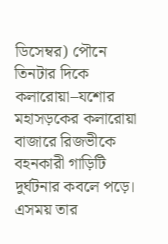ডিসেম্বর) পৌনে তিনটার দিকে কলারোয়া–যশোর মহাসড়কের কলারোয়া বাজারে রিজভীকে বহনকারী গাড়িটি দুর্ঘটনার কবলে পড়ে। এসময় তার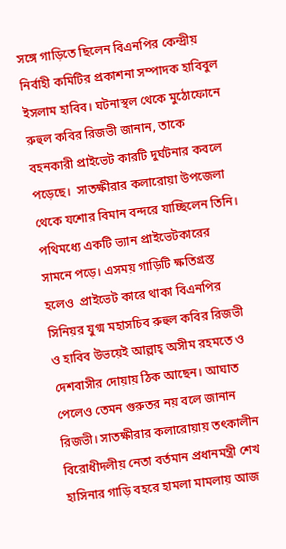সঙ্গে গাড়িতে ছিলেন বিএনপির কেন্দ্রীয় নির্বাহী কমিটির প্রকাশনা সম্পাদক হাবিবুল ইসলাম হাবিব। ঘটনাস্থল থেকে মুঠোফোনে রুহুল কবির রিজভী জানান, তাকে বহনকারী প্রাইভেট কারটি দুর্ঘটনার কবলে পড়েছে।  সাতক্ষীরার কলারোয়া উপজেলা থেকে যশোর বিমান বন্দরে যাচ্ছিলেন তিনি। পথিমধ্যে একটি ভ্যান প্রাইভেটকারের সামনে পড়ে। এসময় গাড়িটি ক্ষতিগ্রস্ত হলেও  প্রাইভেট কারে থাকা বিএনপির সিনিয়র যুগ্ম মহাসচিব রুহুল কবির রিজভী ও হাবিব উভয়েই আল্লাহ্ অসীম রহমতে ও দেশবাসীর দোয়ায় ঠিক আছেন। আঘাত পেলেও তেমন গুরুতর নয় বলে জানান রিজভী। সাতক্ষীরার কলারোয়ায় তৎকালীন বিরোধীদলীয় নেতা বর্তমান প্রধানমন্ত্রী শেখ হাসিনার গাড়ি বহরে হামলা মামলায় আজ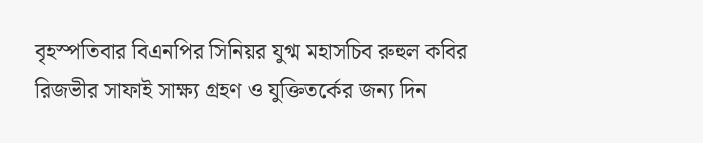বৃহস্পতিবার বিএনপির সিনিয়র যুগ্ম মহাসচিব রুহুল কবির রিজভীর সাফাই সাক্ষ্য গ্রহণ ও যুক্তিতর্কের জন্য দিন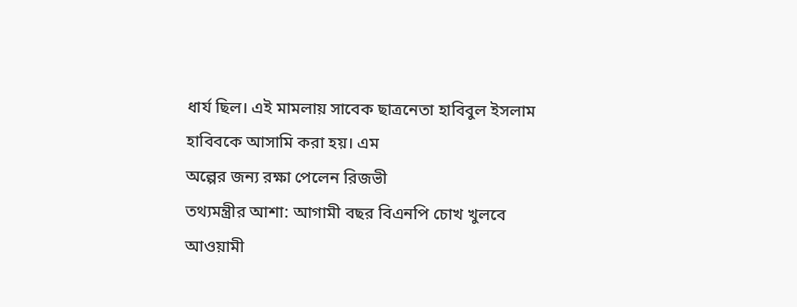ধার্য ছিল। এই মামলায় সাবেক ছাত্রনেতা হাবিবুল ইসলাম হাবিবকে আসামি করা হয়। এম
অল্পের জন্য রক্ষা পেলেন রিজভী
তথ্যমন্ত্রীর আশা: আগামী বছর বিএনপি চোখ খুলবে
আওয়ামী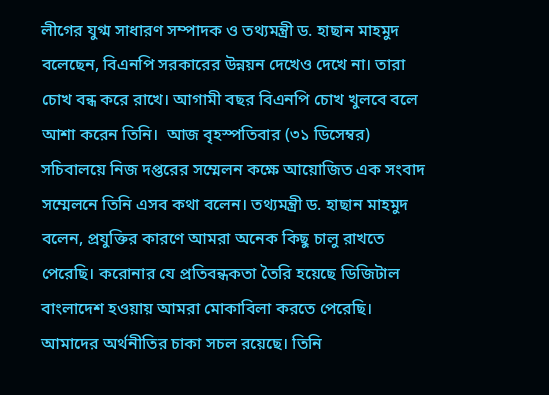লীগের যুগ্ম সাধারণ সম্পাদক ও তথ্যমন্ত্রী ড. হাছান মাহমুদ বলেছেন, বিএনপি সরকারের উন্নয়ন দেখেও দেখে না। তারা চোখ বন্ধ করে রাখে। আগামী বছর বিএনপি চোখ খুলবে বলে আশা করেন তিনি।  আজ বৃহস্পতিবার (৩১ ডিসেম্বর) সচিবালয়ে নিজ দপ্তরের সম্মেলন কক্ষে আয়োজিত এক সংবাদ সম্মেলনে তিনি এসব কথা বলেন। তথ্যমন্ত্রী ড. হাছান মাহমুদ বলেন, প্রযুক্তির কারণে আমরা অনেক কিছু চালু রাখতে পেরেছি। করোনার যে প্রতিবন্ধকতা তৈরি হয়েছে ডিজিটাল বাংলাদেশ হওয়ায় আমরা মোকাবিলা করতে পেরেছি। আমাদের অর্থনীতির চাকা সচল রয়েছে। তিনি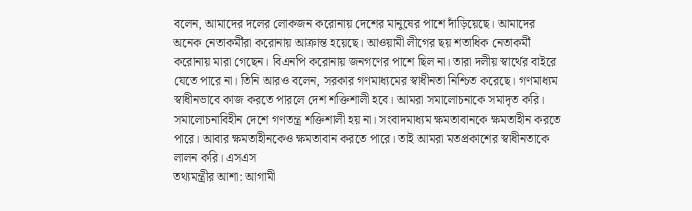বলেন, আমাদের দলের লোকজন করোনায় দেশের মানুষের পাশে দাঁড়িয়েছে। আমাদের অনেক নেতাকর্মীরা করোনায় আক্রান্ত হয়েছে। আওয়ামী লীগের ছয় শতাধিক নেতাকর্মী করোনায় মারা গেছেন। বিএনপি করোনায় জনগণের পাশে ছিল না। তারা দলীয় স্বার্থের বাইরে যেতে পারে না। তিনি আরও বলেন, সরকার গণমাধ্যমের স্বাধীনতা নিশ্চিত করেছে। গণমাধ্যম স্বাধীনভাবে কাজ করতে পারলে দেশ শক্তিশালী হবে। আমরা সমালোচনাকে সমাদৃত করি। সমালোচনাবিহীন দেশে গণতন্ত্র শক্তিশালী হয় না। সংবাদমাধ্যম ক্ষমতাবানকে ক্ষমতাহীন করতে পারে। আবার ক্ষমতাহীনকেও ক্ষমতাবান করতে পারে। তাই আমরা মতপ্রকাশের স্বাধীনতাকে লালন করি। এসএস
তথ্যমন্ত্রীর আশা: আগামী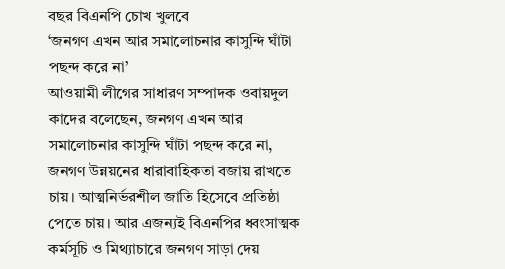বছর বিএনপি চোখ খুলবে
‘জনগণ এখন আর সমালোচনার কাসুন্দি ঘাঁটা পছন্দ করে না’
আওয়ামী লীগের সাধারণ সম্পাদক ওবায়দুল কাদের বলেছেন, জনগণ এখন আর সমালোচনার কাসুন্দি ঘাঁটা পছন্দ করে না, জনগণ উন্নয়নের ধারাবাহিকতা বজায় রাখতে চায়। আত্মনির্ভরশীল জাতি হিসেবে প্রতিষ্ঠা পেতে চায়। আর এজন্যই বিএনপির ধ্বংসাত্মক কর্মসূচি ও মিথ্যাচারে জনগণ সাড়া দেয়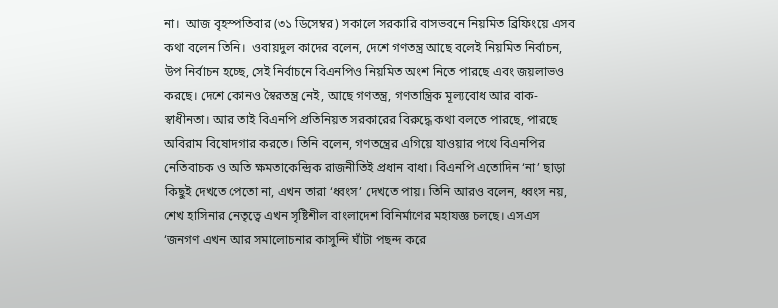না।  আজ বৃহস্পতিবার (৩১ ডিসেম্বর) সকালে সরকারি বাসভবনে নিয়মিত ব্রিফিংয়ে এসব কথা বলেন তিনি।  ওবায়দুল কাদের বলেন, দেশে গণতন্ত্র আছে বলেই নিয়মিত নির্বাচন, উপ নির্বাচন হচ্ছে, সেই নির্বাচনে বিএনপিও নিয়মিত অংশ নিতে পারছে এবং জয়লাভও করছে। দেশে কোনও স্বৈরতন্ত্র নেই, আছে গণতন্ত্র, গণতান্ত্রিক মূল্যবোধ আর বাক-স্বাধীনতা। আর তাই বিএনপি প্রতিনিয়ত সরকারের বিরুদ্ধে কথা বলতে পারছে, পারছে অবিরাম বিষোদগার করতে। তিনি বলেন, গণতন্ত্রের এগিয়ে যাওয়ার পথে বিএনপির নেতিবাচক ও অতি ক্ষমতাকেন্দ্রিক রাজনীতিই প্রধান বাধা। বিএনপি এতোদিন ‘না’ ছাড়া কিছুই দেখতে পেতো না, এখন তারা ‘ধ্বংস’ দেখতে পায়। তিনি আরও বলেন, ধ্বংস নয়, শেখ হাসিনার নেতৃত্বে এখন সৃষ্টিশীল বাংলাদেশ বিনির্মাণের মহাযজ্ঞ চলছে। এসএস
‘জনগণ এখন আর সমালোচনার কাসুন্দি ঘাঁটা পছন্দ করে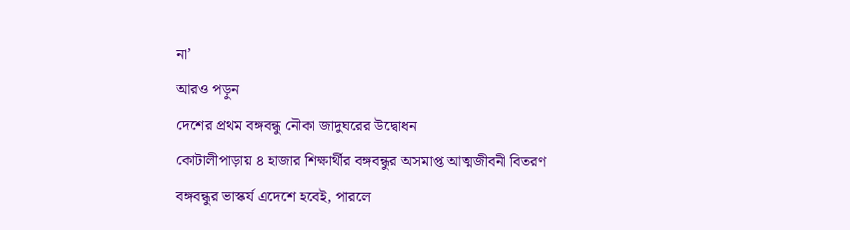না’
আরও পড়ুন
দেশের প্রথম বঙ্গবন্ধু নৌকা জাদুঘরের উদ্বোধন
কোটালীপাড়ায় ৪ হাজার শিক্ষার্থীর বঙ্গবন্ধুর অসমাপ্ত আত্মজীবনী বিতরণ
বঙ্গবন্ধুর ভাস্কর্য এদেশে হবেই, পারলে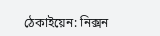ঠেকাইয়েন: নিক্সন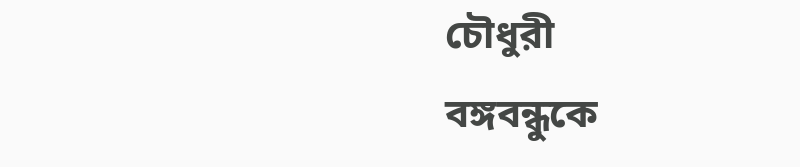চৌধুরী
বঙ্গবন্ধুকে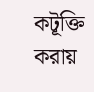কটূক্তি করায়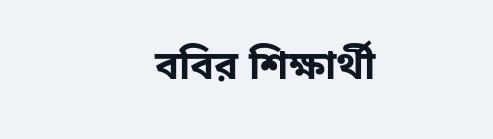ববির শিক্ষার্থী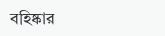বহিষ্কার